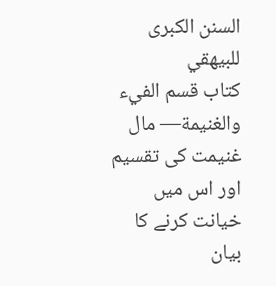السنن الكبرى للبيهقي
كتاب قسم الفيء والغنيمة— مال غنیمت کی تقسیم اور اس میں خیانت کرنے کا بیان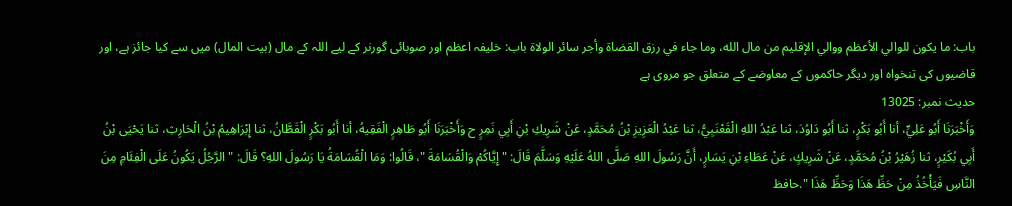باب: ما يكون للوالي الأعظم ووالي الإقليم من مال الله، وما جاء في رزق القضاة وأجر سائر الولاة باب: خلیفہ اعظم اور صوبائی گورنر کے لیے اللہ کے مال (بیت المال) میں سے کیا جائز ہے، اور قاضیوں کی تنخواہ اور دیگر حاکموں کے معاوضے کے متعلق جو مروی ہے
حدیث نمبر: 13025
وَأَخْبَرَنَا أَبُو عَلِيٍّ، أنا أَبُو بَكْرٍ، ثنا أَبُو دَاوُدَ، ثنا عَبْدُ اللهِ الْقَعْنَبِيُّ، ثنا عَبْدُ الْعَزِيزِ بْنُ مُحَمَّدٍ، عَنْ شَرِيكِ بْنِ أَبِي نَمِرٍ ح وَأَخْبَرَنَا أَبُو طَاهِرٍ الْفَقِيهُ، أنا أَبُو بَكْرٍ الْقَطَّانُ، ثنا إِبْرَاهِيمُ بْنُ الْحَارِثِ، ثنا يَحْيَى بْنُ أَبِي بُكَيْرٍ، ثنا زُهَيْرُ بْنُ مُحَمَّدٍ، عَنْ شَرِيكٍ، عَنْ عَطَاءِ بْنِ يَسَارٍ، أَنَّ رَسُولَ اللهِ صَلَّى اللهُ عَلَيْهِ وَسَلَّمَ قَالَ: " إِيَّاكُمْ وَالْقُسَامَةَ "، قَالُوا: وَمَا الْقُسَامَةُ يَا رَسُولَ اللهِ؟ قَالَ: " الرَّجُلُ يَكُونُ عَلَى الْفِئَامِ مِنَ النَّاسِ فَيَأْخُذُ مِنْ حَظِّ هَذَا وَحَظِّ هَذَا ".حافظ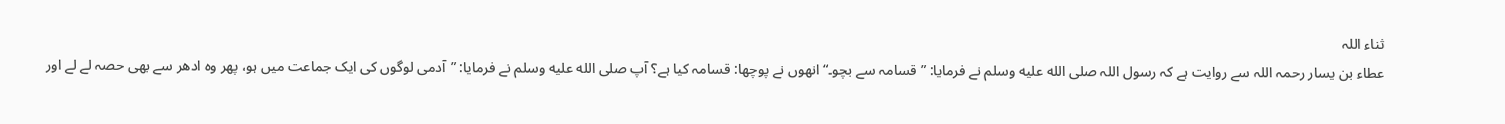ثناء اللہ
عطاء بن یسار رحمہ اللہ سے روایت ہے کہ رسول اللہ صلى الله عليه وسلم نے فرمایا: ”قسامہ سے بچو۔“ انھوں نے پوچھا: قسامہ کیا ہے؟ آپ صلى الله عليه وسلم نے فرمایا: ”آدمی لوگوں کی ایک جماعت میں ہو، پھر وہ ادھر سے بھی حصہ لے لے اور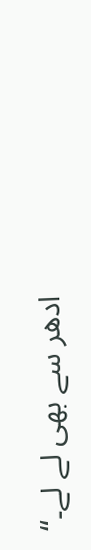ادھر سے بھی لے لے۔“